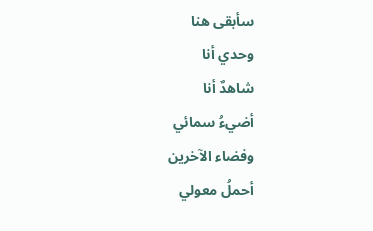سأبقى هنا
وحدي أنا
شاهدٌ أنا
أضيءُ سمائي
وفضاء الآخرين
أحملُ معولي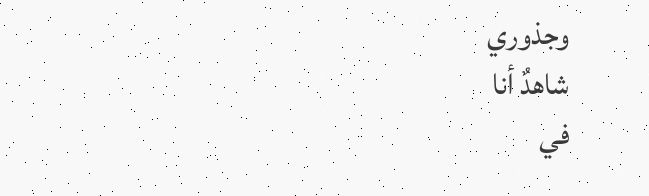وجذوري
شاهدٌ أنا
في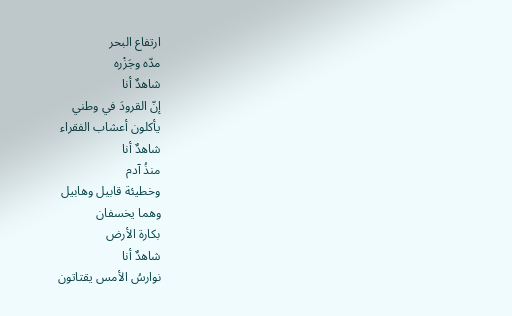ارتفاع البحر
مدّه وجَزْره
شاهدٌ أنا
إنّ القرودَ في وطني
يأكلون أعشاب الفقراء
شاهدٌ أنا
منذُ آدم
وخطيئة قابيل وهابيل
وهما يخسفان
بكارة الأرض
شاهدٌ أنا
نوارسُ الأمس يقتاتون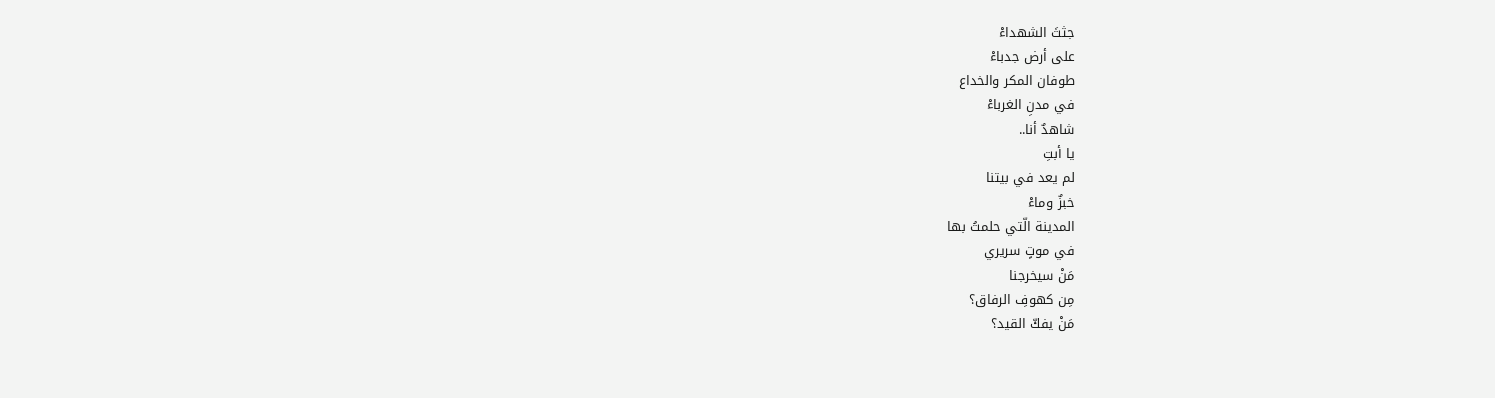جثثَ الشهداءْ
على أرض جدباءْ
طوفان المكر والخداع
في مدنِ الغرباءْ
شاهدٌ أنا..
يا أبتِ
لم يعد في بيتنا
خبزٌ وماءْ
المدينة الّتي حلمتُ بها
في موتٍ سريري
مَنْ سيخرجنا
مِن كهوفِ الرفاق؟
مَنْ يفكّ القيد؟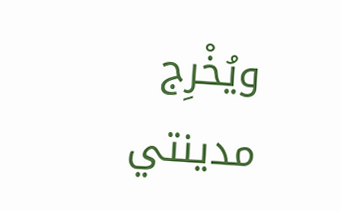ويُخْرِج مدينتي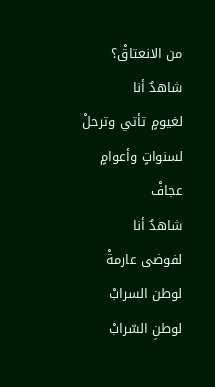من الانعتاقْ؟
شاهدٌ أنا
لغيومٍ تأتي وترحلْ
لسنواتٍ وأعوامٍ
عجافْ
شاهدٌ أنا
لفوضى عارمةْ
لوطن السرابْ
لوطنِ السّرابْ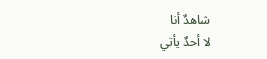شاهدٌ أنا
لا أحدٌ يأتي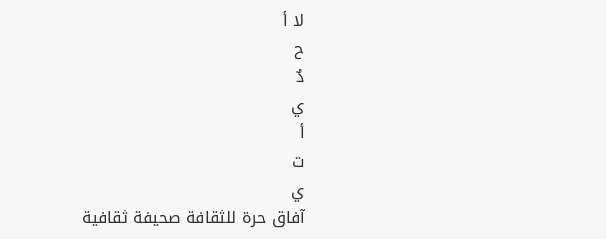لا أ
ح
دٌ
ي
أ
ت
ي
آفاق حرة للثقافة صحيفة ثقافية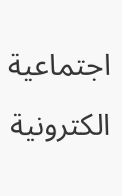اجتماعية الكترونية